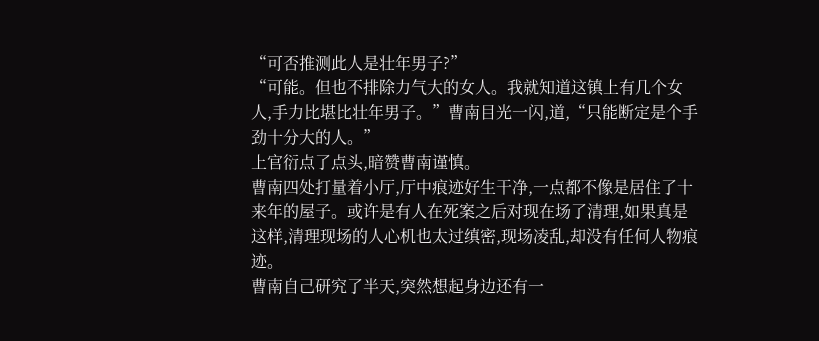“可否推测此人是壮年男子?”
“可能。但也不排除力气大的女人。我就知道这镇上有几个女人,手力比堪比壮年男子。”曹南目光一闪,道,“只能断定是个手劲十分大的人。”
上官衍点了点头,暗赞曹南谨慎。
曹南四处打量着小厅,厅中痕迹好生干净,一点都不像是居住了十来年的屋子。或许是有人在死案之后对现在场了清理,如果真是这样,清理现场的人心机也太过缜密,现场凌乱,却没有任何人物痕迹。
曹南自己研究了半天,突然想起身边还有一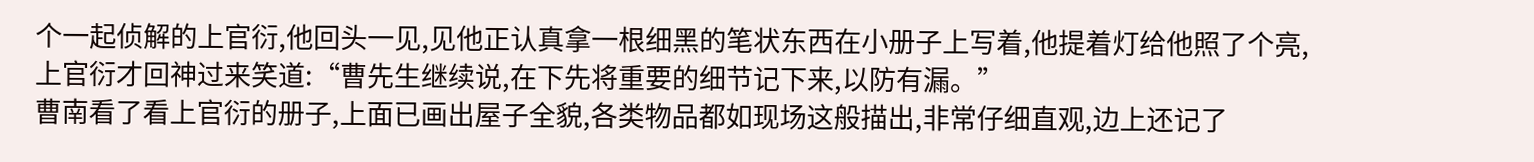个一起侦解的上官衍,他回头一见,见他正认真拿一根细黑的笔状东西在小册子上写着,他提着灯给他照了个亮,上官衍才回神过来笑道:“曹先生继续说,在下先将重要的细节记下来,以防有漏。”
曹南看了看上官衍的册子,上面已画出屋子全貌,各类物品都如现场这般描出,非常仔细直观,边上还记了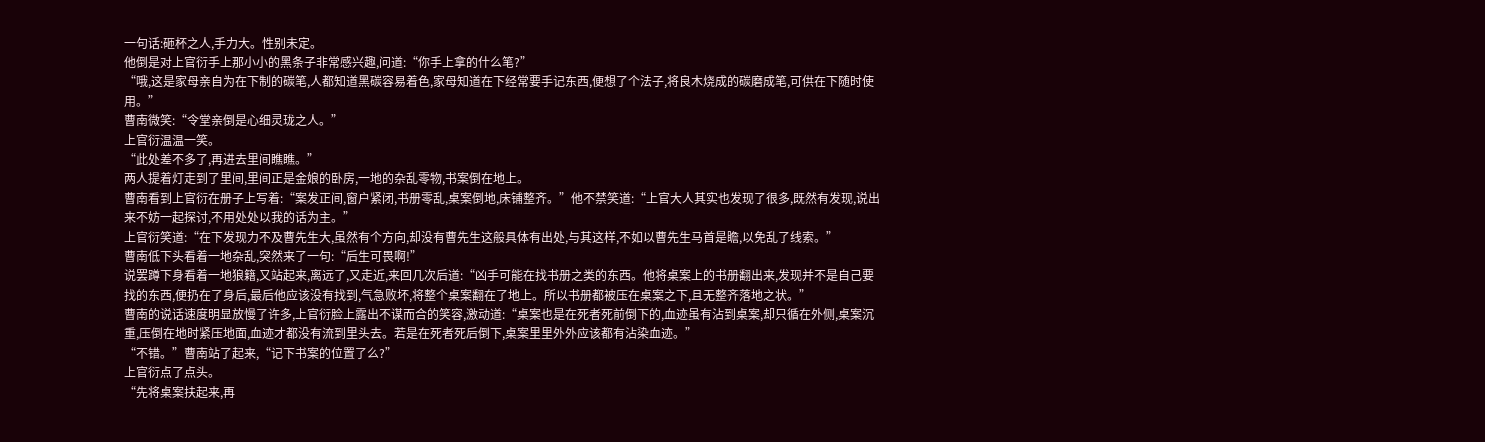一句话:砸杯之人,手力大。性别未定。
他倒是对上官衍手上那小小的黑条子非常感兴趣,问道:“你手上拿的什么笔?”
“哦,这是家母亲自为在下制的碳笔,人都知道黑碳容易着色,家母知道在下经常要手记东西,便想了个法子,将良木烧成的碳磨成笔,可供在下随时使用。”
曹南微笑:“令堂亲倒是心细灵珑之人。”
上官衍温温一笑。
“此处差不多了,再进去里间瞧瞧。”
两人提着灯走到了里间,里间正是金娘的卧房,一地的杂乱零物,书案倒在地上。
曹南看到上官衍在册子上写着:“案发正间,窗户紧闭,书册零乱,桌案倒地,床铺整齐。”他不禁笑道:“上官大人其实也发现了很多,既然有发现,说出来不妨一起探讨,不用处处以我的话为主。”
上官衍笑道:“在下发现力不及曹先生大,虽然有个方向,却没有曹先生这般具体有出处,与其这样,不如以曹先生马首是瞻,以免乱了线索。”
曹南低下头看着一地杂乱,突然来了一句:“后生可畏啊!”
说罢蹲下身看着一地狼籍,又站起来,离远了,又走近,来回几次后道:“凶手可能在找书册之类的东西。他将桌案上的书册翻出来,发现并不是自己要找的东西,便扔在了身后,最后他应该没有找到,气急败坏,将整个桌案翻在了地上。所以书册都被压在桌案之下,且无整齐落地之状。”
曹南的说话速度明显放慢了许多,上官衍脸上露出不谋而合的笑容,激动道:“桌案也是在死者死前倒下的,血迹虽有沾到桌案,却只循在外侧,桌案沉重,压倒在地时紧压地面,血迹才都没有流到里头去。若是在死者死后倒下,桌案里里外外应该都有沾染血迹。”
“不错。”曹南站了起来,“记下书案的位置了么?”
上官衍点了点头。
“先将桌案扶起来,再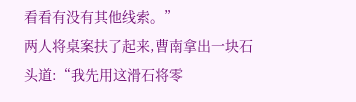看看有没有其他线索。”
两人将桌案扶了起来,曹南拿出一块石头道:“我先用这滑石将零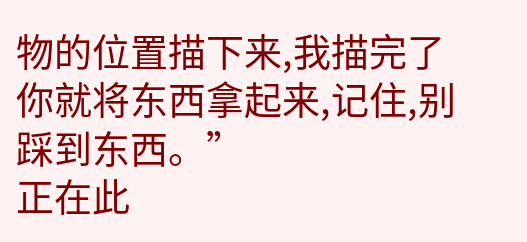物的位置描下来,我描完了你就将东西拿起来,记住,别踩到东西。”
正在此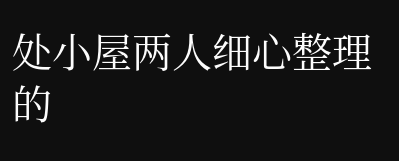处小屋两人细心整理的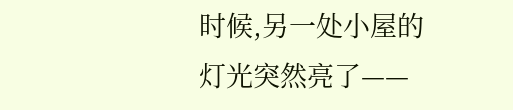时候,另一处小屋的灯光突然亮了——